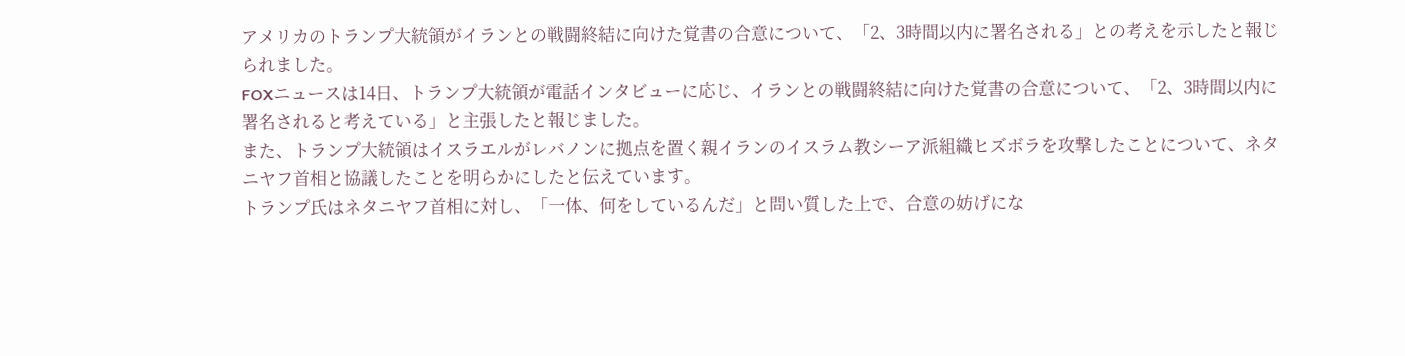アメリカのトランプ大統領がイランとの戦闘終結に向けた覚書の合意について、「2、3時間以内に署名される」との考えを示したと報じられました。
FOXニュースは14日、トランプ大統領が電話インタビューに応じ、イランとの戦闘終結に向けた覚書の合意について、「2、3時間以内に署名されると考えている」と主張したと報じました。
また、トランプ大統領はイスラエルがレバノンに拠点を置く親イランのイスラム教シーア派組織ヒズボラを攻撃したことについて、ネタニヤフ首相と協議したことを明らかにしたと伝えています。
トランプ氏はネタニヤフ首相に対し、「一体、何をしているんだ」と問い質した上で、合意の妨げにな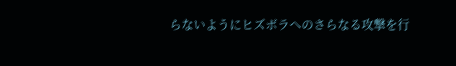らないようにヒズボラへのさらなる攻撃を行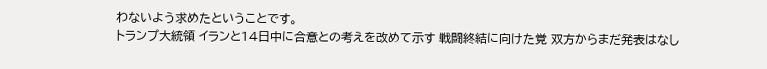わないよう求めたということです。
トランプ大統領 イランと14日中に合意との考えを改めて示す 戦闘終結に向けた覚 双方からまだ発表はなし